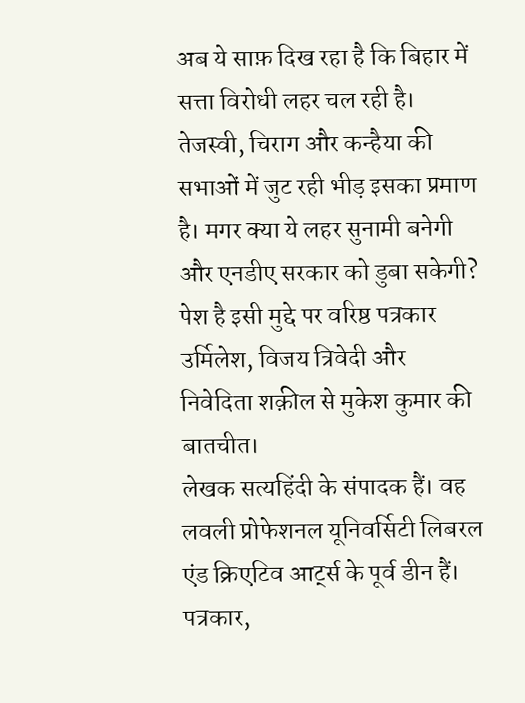अब ये साफ़ दिख रहा है कि बिहार में सत्ता विरोधी लहर चल रही है। तेजस्वी, चिराग और कन्हैया की सभाओं में जुट रही भीड़ इसका प्रमाण है। मगर क्या ये लहर सुनामी बनेगी और एनडीए सरकार को डुबा सकेगी? पेश है इसी मुद्दे पर वरिष्ठ पत्रकार उर्मिलेश, विजय त्रिवेदी और निवेदिता शक़ील से मुकेश कुमार की बातचीत।
लेखक सत्यहिंदी के संपादक हैं। वह लवली प्रोफेशनल यूनिवर्सिटी लिबरल एंड क्रिएटिव आर्ट्स के पूर्व डीन हैं। पत्रकार,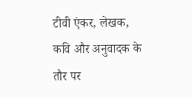टीवी एंकर, लेखक, कवि और अनुवादक के तौर पर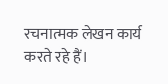रचनात्मक लेखन कार्य करते रहे हैं।